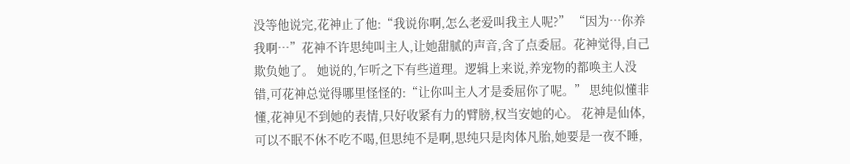没等他说完,花神止了他:“我说你啊,怎么老爱叫我主人呢?” “因为…你养我啊…”花神不许思纯叫主人,让她甜腻的声音,含了点委屈。花神觉得,自己欺负她了。 她说的,乍听之下有些道理。逻辑上来说,养宠物的都唤主人没错,可花神总觉得哪里怪怪的:“让你叫主人才是委屈你了呢。” 思纯似懂非懂,花神见不到她的表情,只好收紧有力的臂膀,权当安她的心。 花神是仙体,可以不眠不休不吃不喝,但思纯不是啊,思纯只是肉体凡胎,她要是一夜不睡,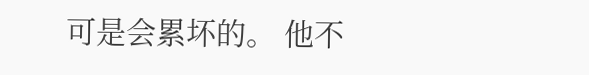可是会累坏的。 他不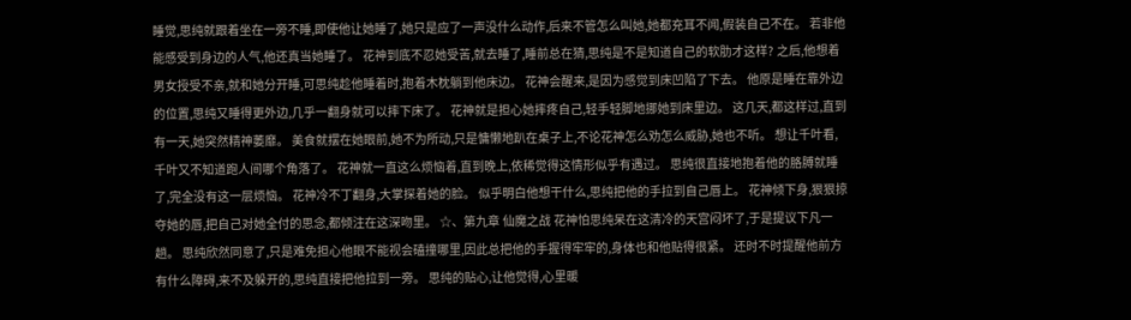睡觉,思纯就跟着坐在一旁不睡,即使他让她睡了,她只是应了一声没什么动作,后来不管怎么叫她,她都充耳不闻,假装自己不在。 若非他能感受到身边的人气,他还真当她睡了。 花神到底不忍她受苦,就去睡了,睡前总在猜,思纯是不是知道自己的软肋才这样? 之后,他想着男女授受不亲,就和她分开睡,可思纯趁他睡着时,抱着木枕躺到他床边。 花神会醒来,是因为感觉到床凹陷了下去。 他原是睡在靠外边的位置,思纯又睡得更外边,几乎一翻身就可以摔下床了。 花神就是担心她摔疼自己,轻手轻脚地挪她到床里边。 这几天,都这样过,直到有一天,她突然精神萎靡。 美食就摆在她眼前,她不为所动,只是慵懒地趴在桌子上,不论花神怎么劝怎么威胁,她也不听。 想让千叶看,千叶又不知道跑人间哪个角落了。 花神就一直这么烦恼着,直到晚上,依稀觉得这情形似乎有遇过。 思纯很直接地抱着他的胳膊就睡了,完全没有这一层烦恼。 花神冷不丁翻身,大掌探着她的脸。 似乎明白他想干什么,思纯把他的手拉到自己唇上。 花神倾下身,狠狠掠夺她的唇,把自己对她全付的思念,都倾注在这深吻里。 ☆、第九章 仙魔之战 花神怕思纯呆在这清冷的天宫闷坏了,于是提议下凡一趟。 思纯欣然同意了,只是难免担心他眼不能视会磕撞哪里,因此总把他的手握得牢牢的,身体也和他贴得很紧。 还时不时提醒他前方有什么障碍,来不及躲开的,思纯直接把他拉到一旁。 思纯的贴心,让他觉得,心里暖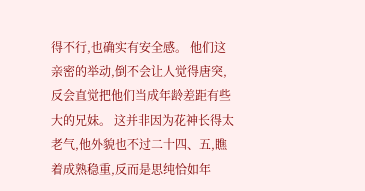得不行,也确实有安全感。 他们这亲密的举动,倒不会让人觉得唐突,反会直觉把他们当成年龄差距有些大的兄妹。 这并非因为花神长得太老气,他外貌也不过二十四、五,瞧着成熟稳重,反而是思纯恰如年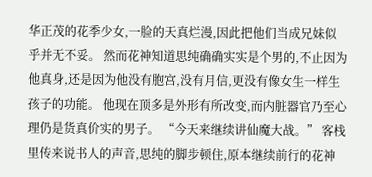华正茂的花季少女,一脸的天真烂漫,因此把他们当成兄妹似乎并无不妥。 然而花神知道思纯确确实实是个男的,不止因为他真身,还是因为他没有胞宫,没有月信,更没有像女生一样生孩子的功能。 他现在顶多是外形有所改变,而内脏器官乃至心理仍是货真价实的男子。 “今天来继续讲仙魔大战。” 客栈里传来说书人的声音,思纯的脚步顿住,原本继续前行的花神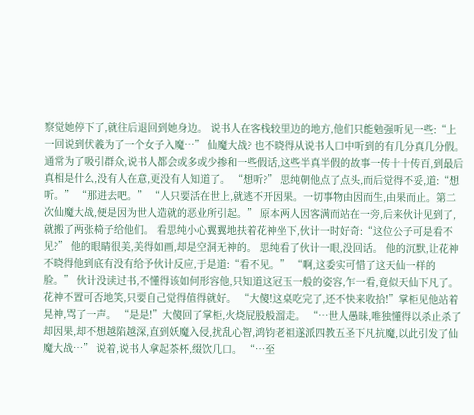察觉她停下了,就往后退回到她身边。 说书人在客栈较里边的地方,他们只能勉强听见一些:“上一回说到伏羲为了一个女子入魔…” 仙魔大战? 也不晓得从说书人口中听到的有几分真几分假。通常为了吸引群众,说书人都会或多或少掺和一些假话,这些半真半假的故事一传十十传百,到最后真相是什么,没有人在意,更没有人知道了。 “想听?” 思纯朝他点了点头,而后觉得不妥,道:“想听。” “那进去吧。” “人只要活在世上,就逃不开因果。一切事物由因而生,由果而止。第二次仙魔大战,便是因为世人造就的恶业所引起。” 原本两人因客满而站在一旁,后来伙计见到了,就搬了两张椅子给他们。 看思纯小心翼翼地扶着花神坐下,伙计一时好奇:“这位公子可是看不见?” 他的眼睛很美,美得如画,却是空洞无神的。 思纯看了伙计一眼,没回话。 他的沉默,让花神不晓得他到底有没有给予伙计反应,于是道:“看不见。” “啊,这委实可惜了这天仙一样的脸。” 伙计没读过书,不懂得该如何形容他,只知道这冠玉一般的姿容,乍一看,竟似天仙下凡了。 花神不置可否地笑,只要自己觉得值得就好。 “大傻!这桌吃完了,还不快来收拾!”掌柜见他站着晃神,骂了一声。 “是是!”大傻回了掌柜,火烧屁股般溜走。 “…世人愚昧,唯独懂得以杀止杀了却因果,却不想越陷越深,直到妖魔入侵,扰乱心智,鸿钧老祖遂派四教五圣下凡抗魔,以此引发了仙魔大战…” 说着,说书人拿起茶杯,缀饮几口。 “…至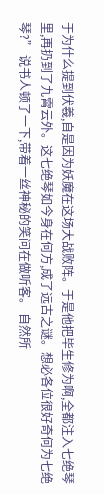于为什么提到伏羲,自是因为妖魔在这场大战败阵。于是他把毕生修为啊,全都注入七绝琴里,再扔到了九霄云外。这七绝琴如今身在何方,成了远古之谜。想必各位很好奇何为七绝琴?” 说书人顿了一下,带着一丝神秘的笑问在做听客。 自然所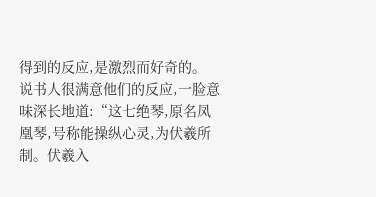得到的反应,是激烈而好奇的。 说书人很满意他们的反应,一脸意味深长地道:“这七绝琴,原名凤凰琴,号称能操纵心灵,为伏羲所制。伏羲入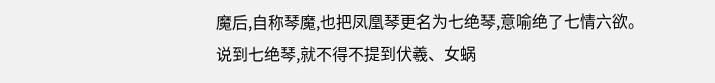魔后,自称琴魔,也把凤凰琴更名为七绝琴,意喻绝了七情六欲。说到七绝琴,就不得不提到伏羲、女蜗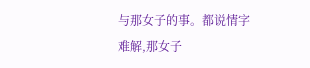与那女子的事。都说情字难解,那女子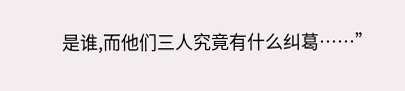是谁,而他们三人究竟有什么纠葛……”